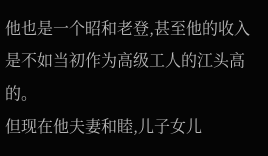他也是一个昭和老登,甚至他的收入是不如当初作为高级工人的江头高的。
但现在他夫妻和睦,儿子女儿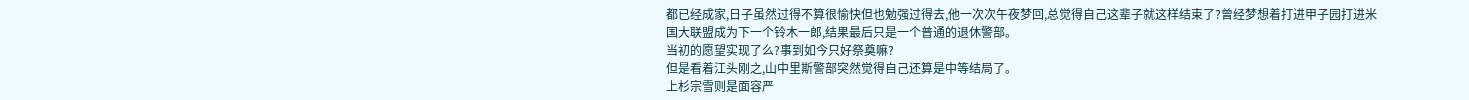都已经成家,日子虽然过得不算很愉快但也勉强过得去,他一次次午夜梦回,总觉得自己这辈子就这样结束了?曾经梦想着打进甲子园打进米国大联盟成为下一个铃木一郎,结果最后只是一个普通的退休警部。
当初的愿望实现了么?事到如今只好祭奠嘛?
但是看着江头刚之,山中里斯警部突然觉得自己还算是中等结局了。
上杉宗雪则是面容严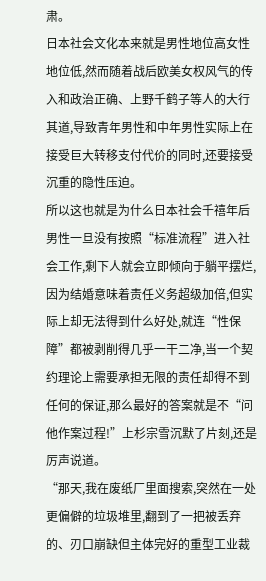肃。
日本社会文化本来就是男性地位高女性地位低,然而随着战后欧美女权风气的传入和政治正确、上野千鹤子等人的大行其道,导致青年男性和中年男性实际上在接受巨大转移支付代价的同时,还要接受沉重的隐性压迫。
所以这也就是为什么日本社会千禧年后男性一旦没有按照“标准流程”进入社会工作,剩下人就会立即倾向于躺平摆烂,因为结婚意味着责任义务超级加倍,但实际上却无法得到什么好处,就连“性保障”都被剥削得几乎一干二净,当一个契约理论上需要承担无限的责任却得不到任何的保证,那么最好的答案就是不“问他作案过程!”上杉宗雪沉默了片刻,还是厉声说道。
“那天,我在废纸厂里面搜索,突然在一处更偏僻的垃圾堆里,翻到了一把被丢弃的、刃口崩缺但主体完好的重型工业裁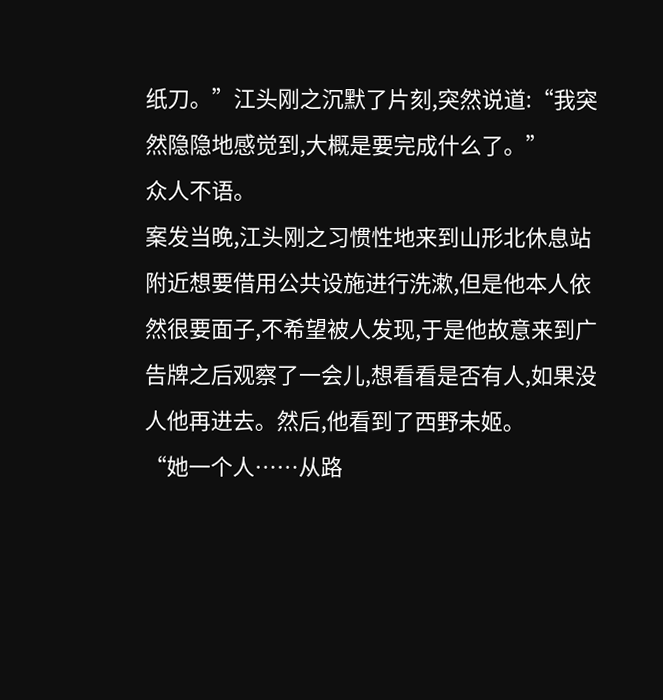纸刀。”江头刚之沉默了片刻,突然说道:“我突然隐隐地感觉到,大概是要完成什么了。”
众人不语。
案发当晚,江头刚之习惯性地来到山形北休息站附近想要借用公共设施进行洗漱,但是他本人依然很要面子,不希望被人发现,于是他故意来到广告牌之后观察了一会儿,想看看是否有人,如果没人他再进去。然后,他看到了西野未姬。
“她一个人……从路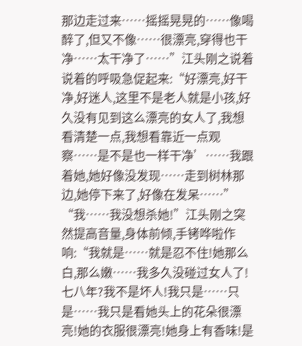那边走过来……摇摇晃晃的……像喝醉了,但又不像……很漂亮,穿得也干净……太干净了……”江头刚之说着说着的呼吸急促起来:“好漂亮,好干净,好迷人,这里不是老人就是小孩,好久没有见到这么漂亮的女人了,我想看清楚一点,我想看靠近一点观察……是不是也一样干净’……我跟着她,她好像没发现……走到树林那边,她停下来了,好像在发呆……”
“我……我没想杀她!”江头刚之突然提高音量,身体前倾,手铐哗啦作响:“我就是……就是忍不住!她那么白,那么嫩……我多久没碰过女人了!七八年?我不是坏人!我只是……只是……我只是看她头上的花朵很漂亮!她的衣服很漂亮!她身上有香味!是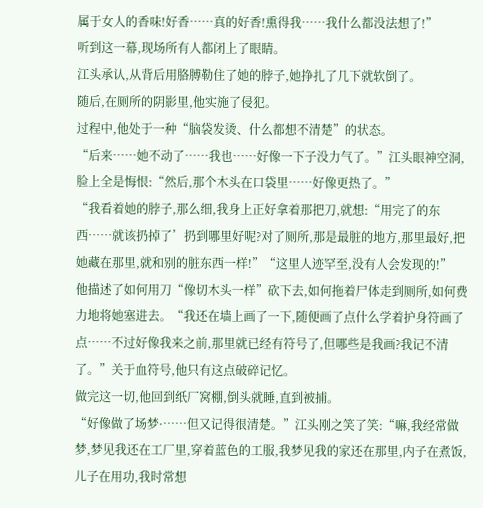属于女人的香味!好香……真的好香!熏得我……我什么都没法想了!”
听到这一幕,现场所有人都闭上了眼睛。
江头承认,从背后用胳膊勒住了她的脖子,她挣扎了几下就软倒了。
随后,在厕所的阴影里,他实施了侵犯。
过程中,他处于一种“脑袋发烫、什么都想不清楚”的状态。
“后来……她不动了……我也……好像一下子没力气了。”江头眼神空洞,脸上全是悔恨:“然后,那个木头在口袋里……好像更热了。”
“我看着她的脖子,那么细,我身上正好拿着那把刀,就想:“用完了的东西……就该扔掉了’扔到哪里好呢?对了厕所,那是最脏的地方,那里最好,把她藏在那里,就和别的脏东西一样!”“这里人迹罕至,没有人会发现的!”
他描述了如何用刀“像切木头一样”砍下去,如何拖着尸体走到厕所,如何费力地将她塞进去。“我还在墙上画了一下,随便画了点什么学着护身符画了点……不过好像我来之前,那里就已经有符号了,但哪些是我画?我记不清了。”关于血符号,他只有这点破碎记忆。
做完这一切,他回到纸厂窝棚,倒头就睡,直到被捕。
“好像做了场梦·……但又记得很清楚。”江头刚之笑了笑:“嘛,我经常做梦,梦见我还在工厂里,穿着蓝色的工服,我梦见我的家还在那里,内子在煮饭,儿子在用功,我时常想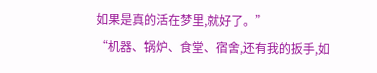如果是真的活在梦里,就好了。”
“机器、锅炉、食堂、宿舍,还有我的扳手,如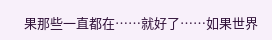果那些一直都在……就好了……如果世界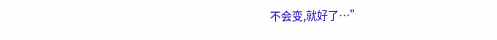不会变,就好了…”